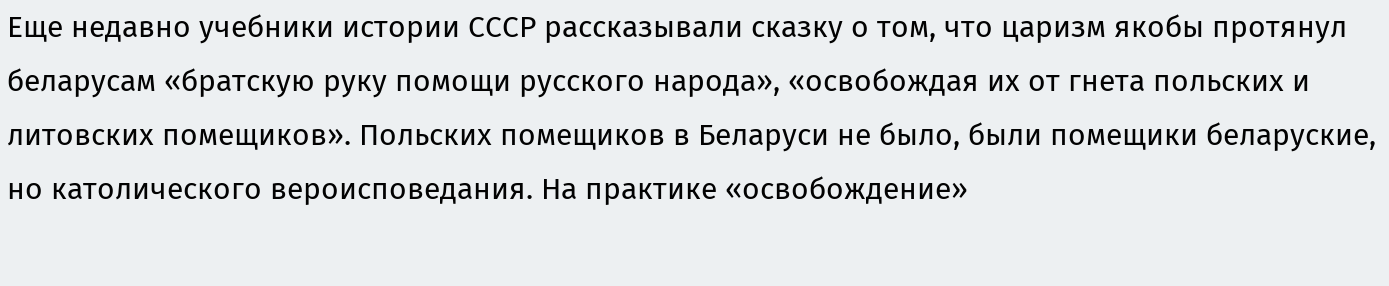Еще недавно учебники истории СССР рассказывали сказку о том, что царизм якобы протянул беларусам «братскую руку помощи русского народа», «освобождая их от гнета польских и литовских помещиков». Польских помещиков в Беларуси не было, были помещики беларуские, но католического вероисповедания. На практике «освобождение»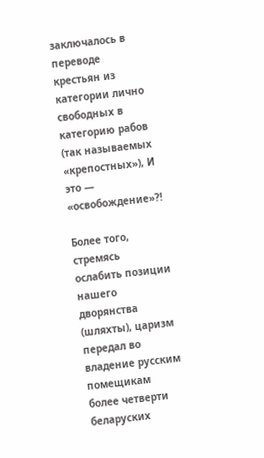заключалось в переводе крестьян из категории лично свободных в категорию рабов (так называемых «крепостных»), И это — «освобождение»?!

Более того, стремясь ослабить позиции нашего дворянства (шляхты), царизм передал во владение русским помещикам более четверти беларуских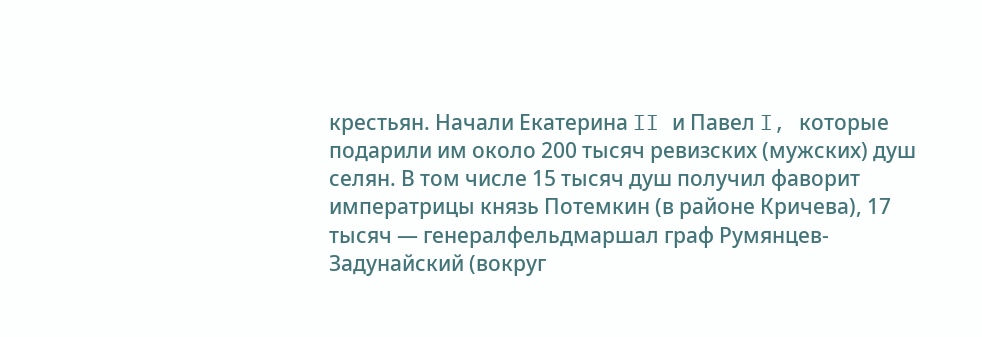крестьян. Начали Екатерина II и Павел I, которые подарили им около 200 тысяч ревизских (мужских) душ селян. В том числе 15 тысяч душ получил фаворит императрицы князь Потемкин (в районе Кричева), 17 тысяч — генералфельдмаршал граф Румянцев-Задунайский (вокруг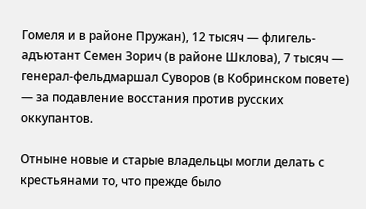Гомеля и в районе Пружан), 12 тысяч — флигель-адъютант Семен Зорич (в районе Шклова), 7 тысяч — генерал-фельдмаршал Суворов (в Кобринском повете) — за подавление восстания против русских оккупантов.

Отныне новые и старые владельцы могли делать с крестьянами то, что прежде было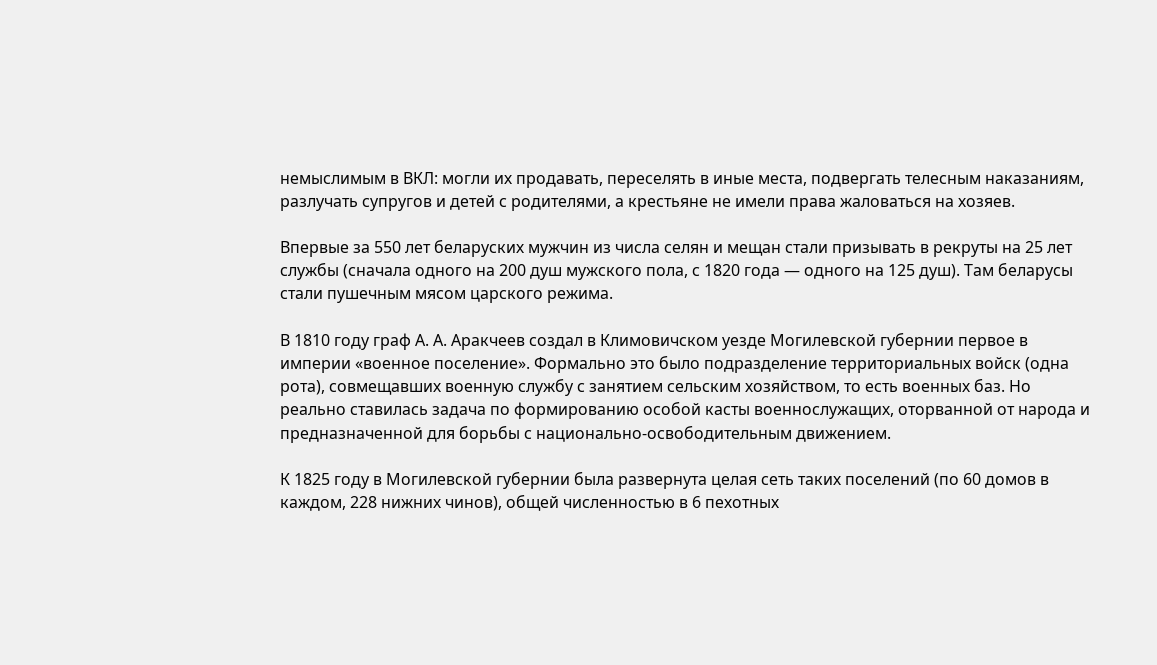немыслимым в ВКЛ: могли их продавать, переселять в иные места, подвергать телесным наказаниям, разлучать супругов и детей с родителями, а крестьяне не имели права жаловаться на хозяев.

Впервые за 550 лет беларуских мужчин из числа селян и мещан стали призывать в рекруты на 25 лет службы (сначала одного на 200 душ мужского пола, с 1820 года — одного на 125 душ). Там беларусы стали пушечным мясом царского режима.

В 1810 году граф А. А. Аракчеев создал в Климовичском уезде Могилевской губернии первое в империи «военное поселение». Формально это было подразделение территориальных войск (одна рота), совмещавших военную службу с занятием сельским хозяйством, то есть военных баз. Но реально ставилась задача по формированию особой касты военнослужащих, оторванной от народа и предназначенной для борьбы с национально-освободительным движением.

К 1825 году в Могилевской губернии была развернута целая сеть таких поселений (по 60 домов в каждом, 228 нижних чинов), общей численностью в 6 пехотных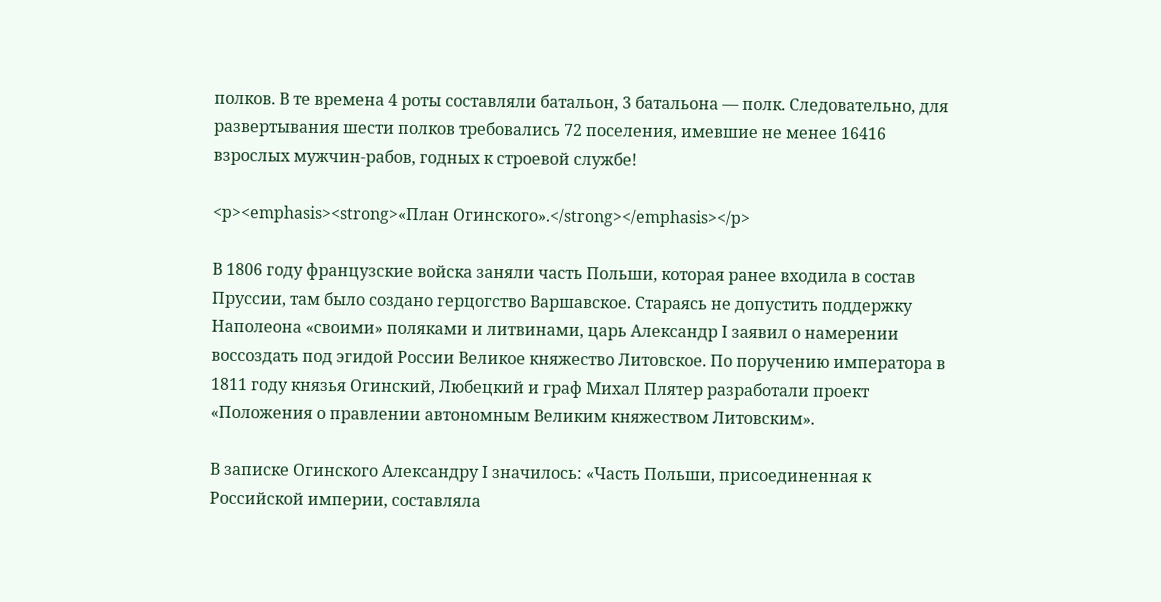полков. В те времена 4 роты составляли батальон, 3 батальона — полк. Следовательно, для развертывания шести полков требовались 72 поселения, имевшие не менее 16416 взрослых мужчин-рабов, годных к строевой службе!

<p><emphasis><strong>«План Огинского».</strong></emphasis></p>

В 1806 году французские войска заняли часть Польши, которая ранее входила в состав Пруссии, там было создано герцогство Варшавское. Стараясь не допустить поддержку Наполеона «своими» поляками и литвинами, царь Александр I заявил о намерении воссоздать под эгидой России Великое княжество Литовское. По поручению императора в 1811 году князья Огинский, Любецкий и граф Михал Плятер разработали проект «Положения о правлении автономным Великим княжеством Литовским».

В записке Огинского Александру I значилось: «Часть Польши, присоединенная к Российской империи, составляла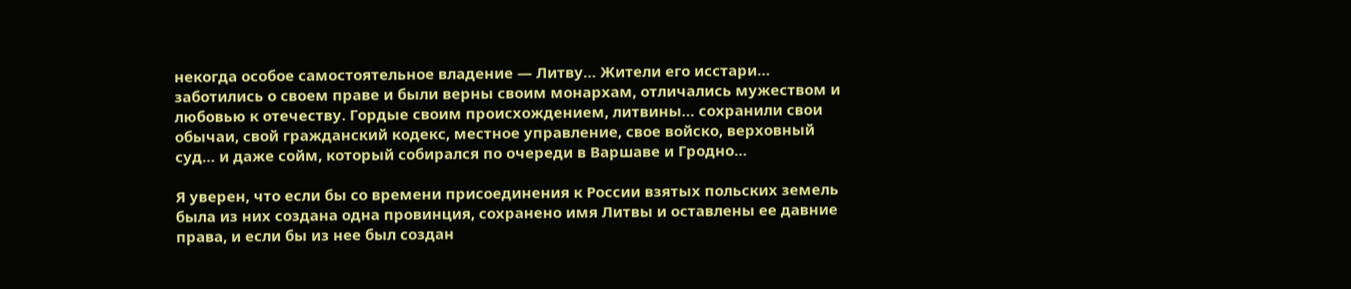некогда особое самостоятельное владение — Литву… Жители его исстари… заботились о своем праве и были верны своим монархам, отличались мужеством и любовью к отечеству. Гордые своим происхождением, литвины… сохранили свои обычаи, свой гражданский кодекс, местное управление, свое войско, верховный суд… и даже сойм, который собирался по очереди в Варшаве и Гродно…

Я уверен, что если бы со времени присоединения к России взятых польских земель была из них создана одна провинция, сохранено имя Литвы и оставлены ее давние права, и если бы из нее был создан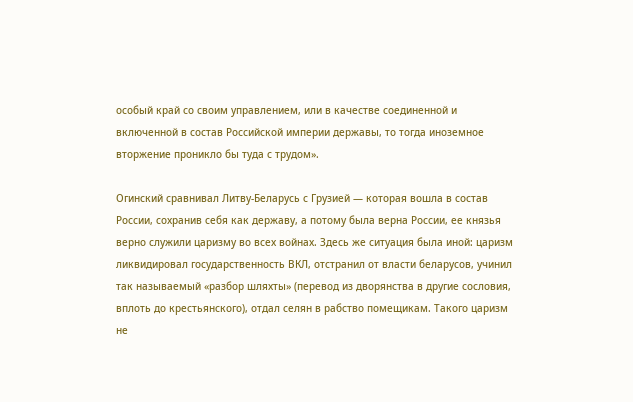особый край со своим управлением, или в качестве соединенной и включенной в состав Российской империи державы, то тогда иноземное вторжение проникло бы туда с трудом».

Огинский сравнивал Литву-Беларусь с Грузией — которая вошла в состав России, сохранив себя как державу, а потому была верна России, ее князья верно служили царизму во всех войнах. Здесь же ситуация была иной: царизм ликвидировал государственность ВКЛ, отстранил от власти беларусов, учинил так называемый «разбор шляхты» (перевод из дворянства в другие сословия, вплоть до крестьянского), отдал селян в рабство помещикам. Такого царизм не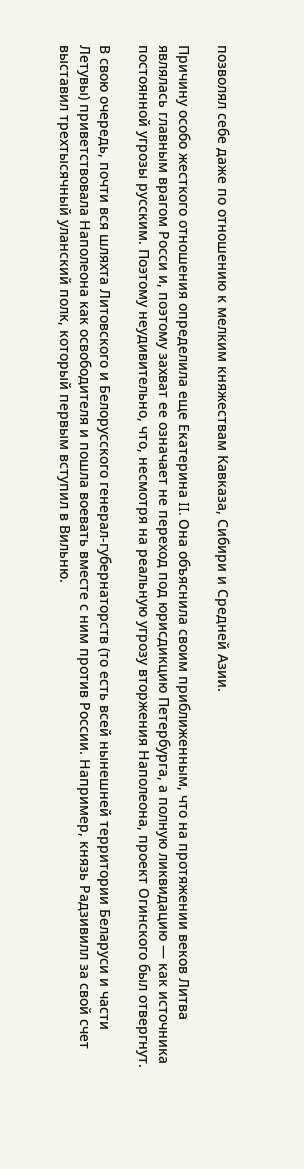позволял себе даже по отношению к мелким княжествам Кавказа, Сибири и Средней Азии.

Причину особо жесткого отношения определила еще Екатерина II. Она объяснила своим приближенным, что на протяжении веков Литва являлась главным врагом Росси и, поэтому захват ее означает не переход под юрисдикцию Петербурга, а полную ликвидацию — как источника постоянной угрозы русским. Поэтому неудивительно, что, несмотря на реальную угрозу вторжения Наполеона, проект Огинского был отвергнут.

В свою очередь, почти вся шляхта Литовского и Белорусского генерал-губернаторств (то есть всей нынешней территории Беларуси и части Летувы) приветствовала Наполеона как освободителя и пошла воевать вместе с ним против России. Например, князь Радзивилл за свой счет выставил трехтысячный уланский полк, который первым вступил в Вильню.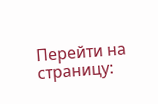Перейти на страницу: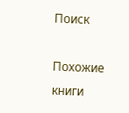Поиск

Похожие книги